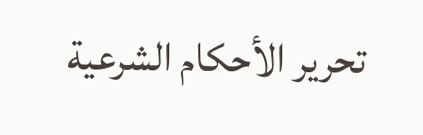تحرير الأحكام الشرعية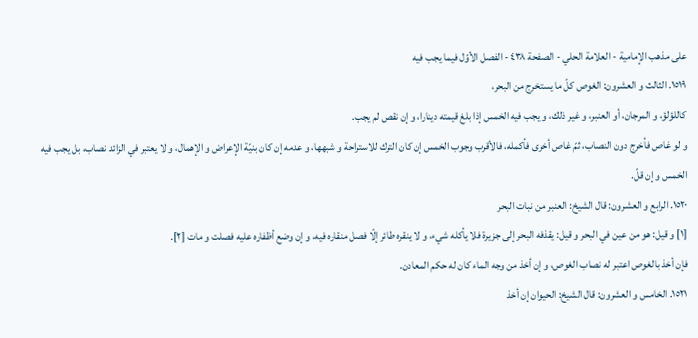على مذهب الإمامية - العلامة الحلي - الصفحة ٤٣٨ - الفصل الأوّل فيما يجب فيه
١٥١٩. الثالث و العشرون: الغوص كلّ ما يستخرج من البحر،
كاللؤلؤ، و المرجان، أو العنبر، و غير ذلك، و يجب فيه الخمس إذا بلغ قيمته دينارا، و إن نقص لم يجب.
و لو غاص فأخرج دون النصاب، ثمّ غاص أخرى فأكمله، فالأقرب وجوب الخمس إن كان الترك للاستراحة و شبهها، و عدمه إن كان بنيّة الإعراض و الإهمال، و لا يعتبر في الزائد نصاب، بل يجب فيه الخمس و إن قلّ.
١٥٢٠. الرابع و العشرون: قال الشيخ: العنبر من نبات البحر
[١] و قيل: هو من عين في البحر و قيل: يقذفه البحر إلى جزيرة فلا يأكله شيء، و لا ينقره طائر إلّا فصل منقاره فيه، و إن وضع أظفاره عليه فصلت و مات [٢].
فإن أخذ بالغوص اعتبر له نصاب الغوص، و إن أخذ من وجه الماء كان له حكم المعادن.
١٥٢١. الخامس و العشرون: قال الشيخ: الحيوان إن أخذ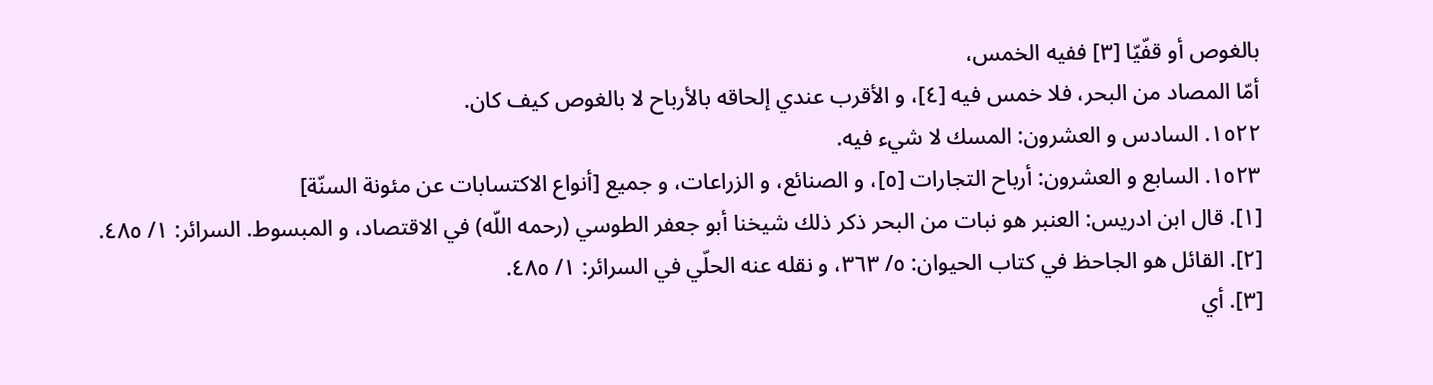بالغوص أو قفّيّا [٣] ففيه الخمس،
أمّا المصاد من البحر، فلا خمس فيه [٤]، و الأقرب عندي إلحاقه بالأرباح لا بالغوص كيف كان.
١٥٢٢. السادس و العشرون: المسك لا شيء فيه.
١٥٢٣. السابع و العشرون: أرباح التجارات [٥]، و الصنائع، و الزراعات، و جميع [أنواع الاكتسابات عن مئونة السنّة]
[١]. قال ابن ادريس: العنبر هو نبات من البحر ذكر ذلك شيخنا أبو جعفر الطوسي (رحمه اللّه) في الاقتصاد، و المبسوط. السرائر: ١/ ٤٨٥.
[٢]. القائل هو الجاحظ في كتاب الحيوان: ٥/ ٣٦٣، و نقله عنه الحلّي في السرائر: ١/ ٤٨٥.
[٣]. أي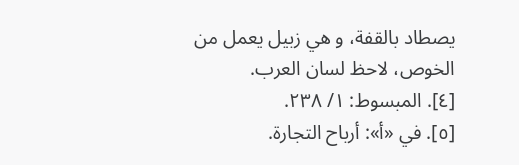يصطاد بالقفة، و هي زبيل يعمل من الخوص، لاحظ لسان العرب.
[٤]. المبسوط: ١/ ٢٣٨.
[٥]. في «أ»: أرباح التجارة.